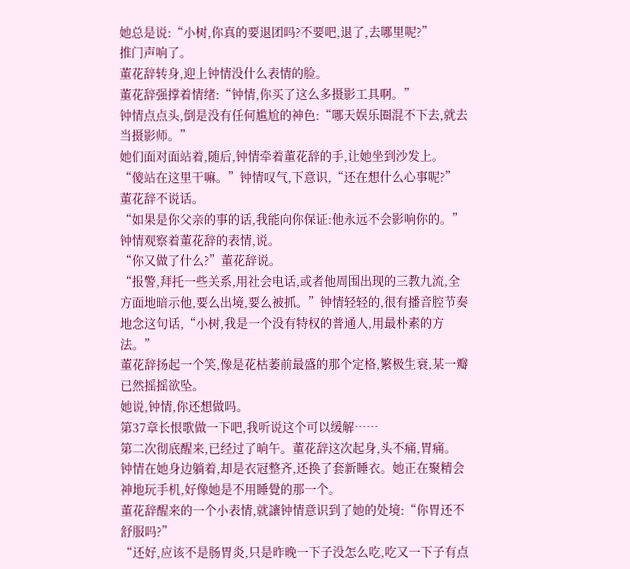她总是说:“小树,你真的要退团吗?不要吧,退了,去哪里呢?”
推门声响了。
董花辞转身,迎上钟情没什么表情的脸。
董花辞强撑着情绪:“钟情,你买了这么多摄影工具啊。”
钟情点点头,倒是没有任何尴尬的神色:“哪天娱乐圈混不下去,就去当摄影师。”
她们面对面站着,随后,钟情牵着董花辞的手,让她坐到沙发上。
“傻站在这里干嘛。”钟情叹气,下意识,“还在想什么心事呢?”
董花辞不说话。
“如果是你父亲的事的话,我能向你保证:他永远不会影响你的。”钟情观察着董花辞的表情,说。
“你又做了什么?”董花辞说。
“报警,拜托一些关系,用社会电话,或者他周围出现的三教九流,全方面地暗示他,要么出境,要么被抓。”钟情轻轻的,很有播音腔节奏地念这句话,“小树,我是一个没有特权的普通人,用最朴素的方法。”
董花辞扬起一个笑,像是花枯萎前最盛的那个定格,繁极生衰,某一瓣已然摇摇欲坠。
她说,钟情,你还想做吗。
第37章长恨歌做一下吧,我听说这个可以缓解……
第二次彻底醒来,已经过了晌午。董花辞这次起身,头不痛,胃痛。
钟情在她身边躺着,却是衣冠整齐,还换了套新睡衣。她正在聚精会神地玩手机,好像她是不用睡覺的那一个。
董花辞醒来的一个小表情,就讓钟情意识到了她的处境:“你胃还不舒服吗?”
“还好,应该不是肠胃炎,只是昨晚一下子没怎么吃,吃又一下子有点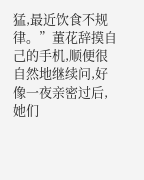猛,最近饮食不规律。”董花辞摸自己的手机,顺便很自然地继续问,好像一夜亲密过后,她们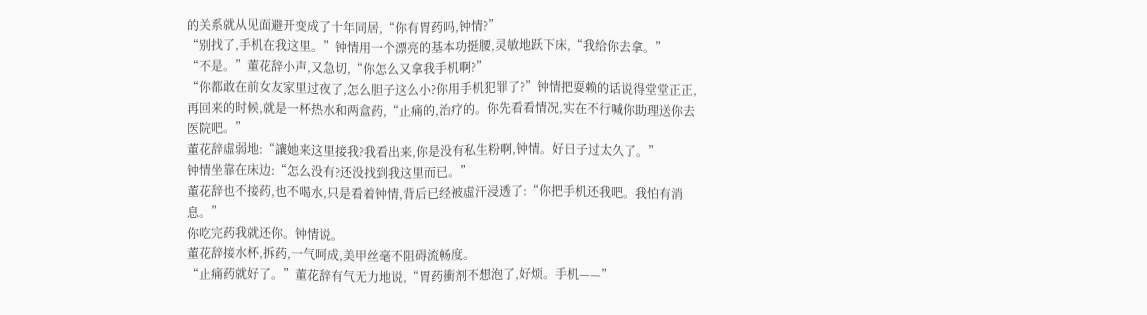的关系就从见面避开变成了十年同居,“你有胃药吗,钟情?”
“别找了,手机在我这里。”钟情用一个漂亮的基本功挺腰,灵敏地跃下床,“我给你去拿。”
“不是。”董花辞小声,又急切,“你怎么又拿我手机啊?”
“你都敢在前女友家里过夜了,怎么胆子这么小?你用手机犯罪了?”钟情把耍赖的话说得堂堂正正,再回来的时候,就是一杯热水和两盒药,“止痛的,治疗的。你先看看情况,实在不行喊你助理送你去医院吧。”
董花辞虛弱地:“讓她来这里接我?我看出来,你是没有私生粉啊,钟情。好日子过太久了。”
钟情坐靠在床边:“怎么没有?还没找到我这里而已。”
董花辞也不接药,也不喝水,只是看着钟情,背后已经被虛汗浸透了:“你把手机还我吧。我怕有消息。”
你吃完药我就还你。钟情说。
董花辞接水杯,拆药,一气呵成,美甲丝毫不阻碍流畅度。
“止痛药就好了。”董花辞有气无力地说,“胃药衝剂不想泡了,好烦。手机——”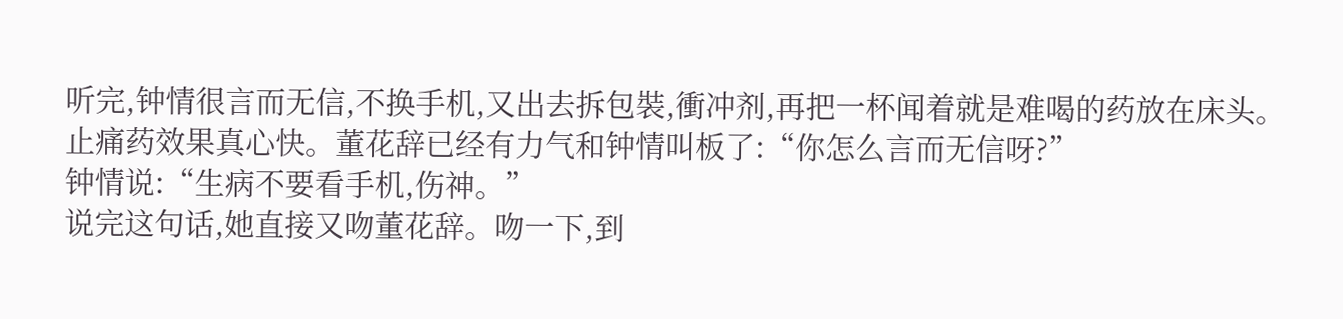听完,钟情很言而无信,不换手机,又出去拆包裝,衝冲剂,再把一杯闻着就是难喝的药放在床头。
止痛药效果真心快。董花辞已经有力气和钟情叫板了:“你怎么言而无信呀?”
钟情说:“生病不要看手机,伤神。”
说完这句话,她直接又吻董花辞。吻一下,到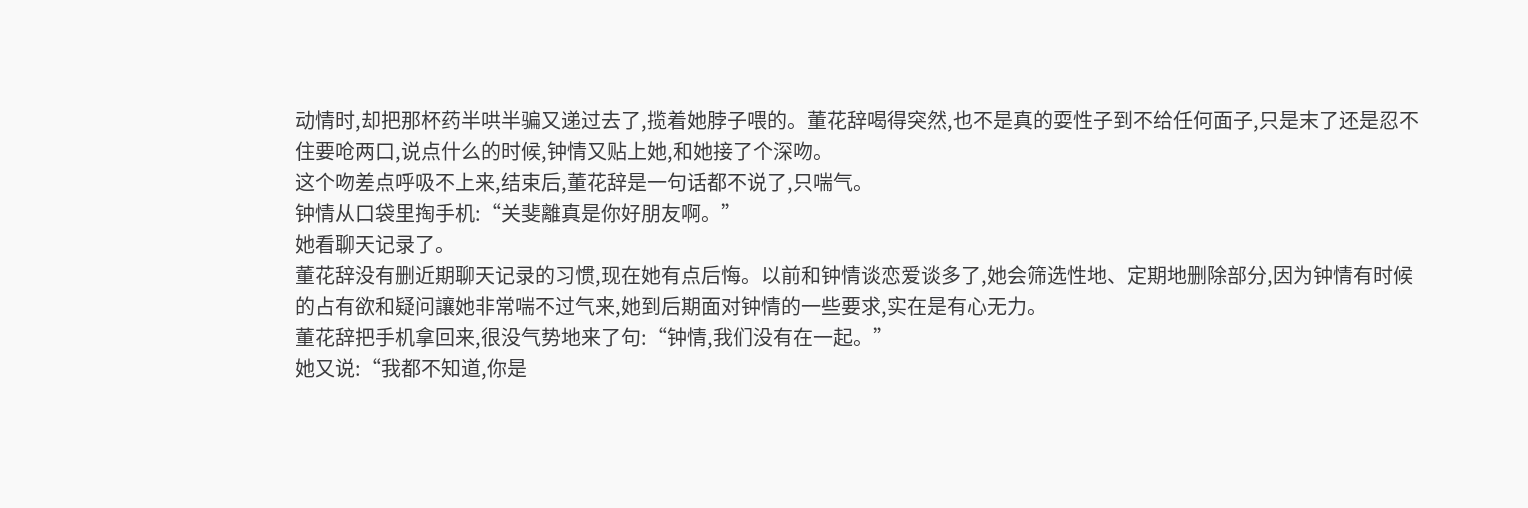动情时,却把那杯药半哄半骗又递过去了,揽着她脖子喂的。董花辞喝得突然,也不是真的耍性子到不给任何面子,只是末了还是忍不住要呛两口,说点什么的时候,钟情又贴上她,和她接了个深吻。
这个吻差点呼吸不上来,结束后,董花辞是一句话都不说了,只喘气。
钟情从口袋里掏手机:“关斐離真是你好朋友啊。”
她看聊天记录了。
董花辞没有删近期聊天记录的习惯,现在她有点后悔。以前和钟情谈恋爱谈多了,她会筛选性地、定期地删除部分,因为钟情有时候的占有欲和疑问讓她非常喘不过气来,她到后期面对钟情的一些要求,实在是有心无力。
董花辞把手机拿回来,很没气势地来了句:“钟情,我们没有在一起。”
她又说:“我都不知道,你是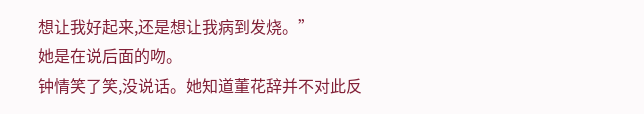想让我好起来,还是想让我病到发烧。”
她是在说后面的吻。
钟情笑了笑,没说话。她知道董花辞并不对此反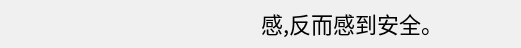感,反而感到安全。